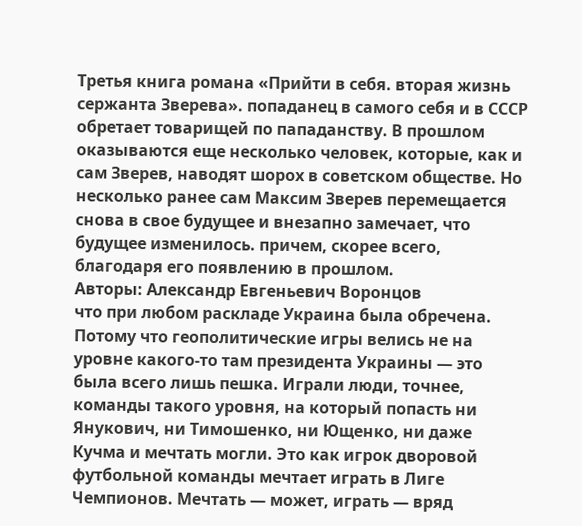Третья книга романа «Прийти в себя. вторая жизнь сержанта Зверева». попаданец в самого себя и в СССР обретает товарищей по пападанству. В прошлом оказываются еще несколько человек, которые, как и сам Зверев, наводят шорох в советском обществе. Но несколько ранее сам Максим Зверев перемещается снова в свое будущее и внезапно замечает, что будущее изменилось. причем, скорее всего, благодаря его появлению в прошлом.
Авторы: Александр Евгеньевич Воронцов
что при любом раскладе Украина была обречена. Потому что геополитические игры велись не на уровне какого-то там президента Украины — это была всего лишь пешка. Играли люди, точнее, команды такого уровня, на который попасть ни Янукович, ни Тимошенко, ни Ющенко, ни даже Кучма и мечтать могли. Это как игрок дворовой футбольной команды мечтает играть в Лиге Чемпионов. Мечтать — может, играть — вряд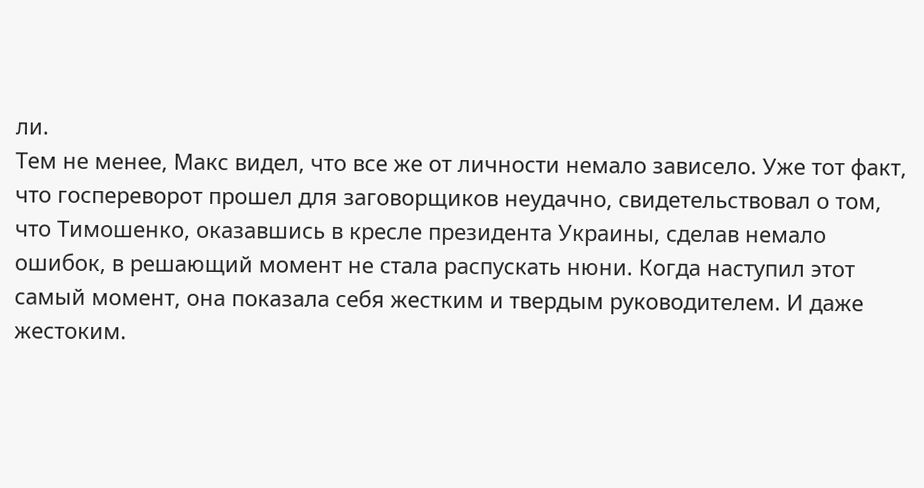ли.
Тем не менее, Макс видел, что все же от личности немало зависело. Уже тот факт, что госпереворот прошел для заговорщиков неудачно, свидетельствовал о том, что Тимошенко, оказавшись в кресле президента Украины, сделав немало ошибок, в решающий момент не стала распускать нюни. Когда наступил этот самый момент, она показала себя жестким и твердым руководителем. И даже жестоким.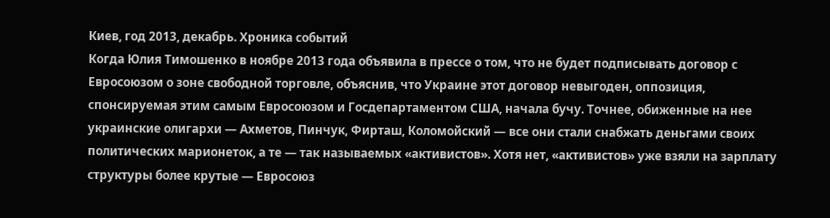Киев, год 2013, декабрь. Хроника событий
Когда Юлия Тимошенко в ноябре 2013 года объявила в прессе о том, что не будет подписывать договор с Евросоюзом о зоне свободной торговле, объяснив, что Украине этот договор невыгоден, оппозиция, спонсируемая этим самым Евросоюзом и Госдепартаментом США, начала бучу. Точнее, обиженные на нее украинские олигархи — Ахметов, Пинчук, Фирташ, Коломойский — все они стали снабжать деньгами своих политических марионеток, а те — так называемых «активистов». Хотя нет, «активистов» уже взяли на зарплату структуры более крутые — Евросоюз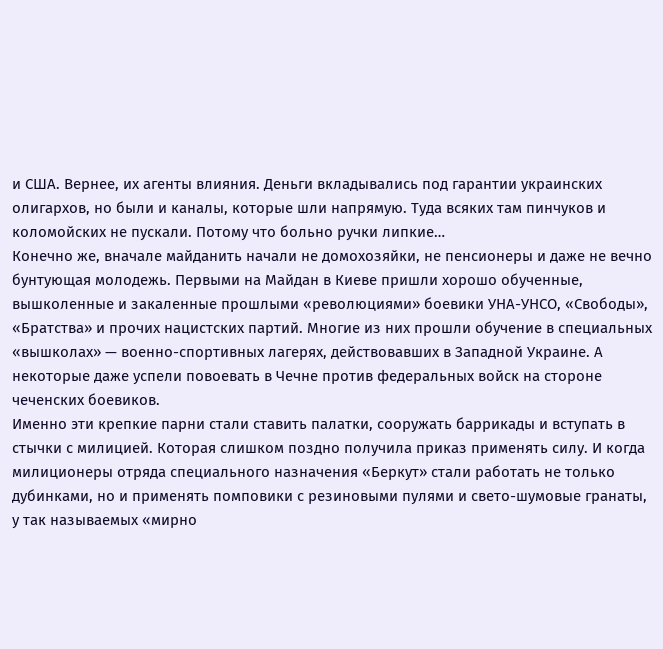и США. Вернее, их агенты влияния. Деньги вкладывались под гарантии украинских олигархов, но были и каналы, которые шли напрямую. Туда всяких там пинчуков и коломойских не пускали. Потому что больно ручки липкие…
Конечно же, вначале майданить начали не домохозяйки, не пенсионеры и даже не вечно бунтующая молодежь. Первыми на Майдан в Киеве пришли хорошо обученные, вышколенные и закаленные прошлыми «революциями» боевики УНА-УНСО, «Свободы», «Братства» и прочих нацистских партий. Многие из них прошли обучение в специальных «вышколах» — военно-спортивных лагерях, действовавших в Западной Украине. А некоторые даже успели повоевать в Чечне против федеральных войск на стороне чеченских боевиков.
Именно эти крепкие парни стали ставить палатки, сооружать баррикады и вступать в стычки с милицией. Которая слишком поздно получила приказ применять силу. И когда милиционеры отряда специального назначения «Беркут» стали работать не только дубинками, но и применять помповики с резиновыми пулями и свето-шумовые гранаты, у так называемых «мирно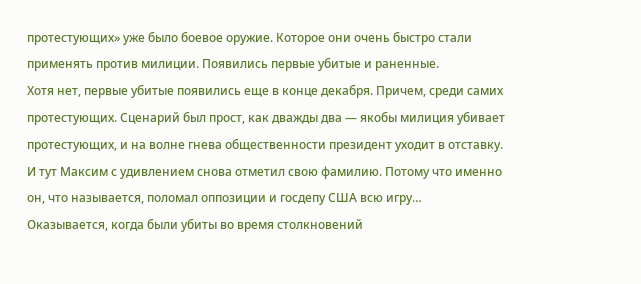протестующих» уже было боевое оружие. Которое они очень быстро стали применять против милиции. Появились первые убитые и раненные.
Хотя нет, первые убитые появились еще в конце декабря. Причем, среди самих протестующих. Сценарий был прост, как дважды два — якобы милиция убивает протестующих, и на волне гнева общественности президент уходит в отставку.
И тут Максим с удивлением снова отметил свою фамилию. Потому что именно он, что называется, поломал оппозиции и госдепу США всю игру…
Оказывается, когда были убиты во время столкновений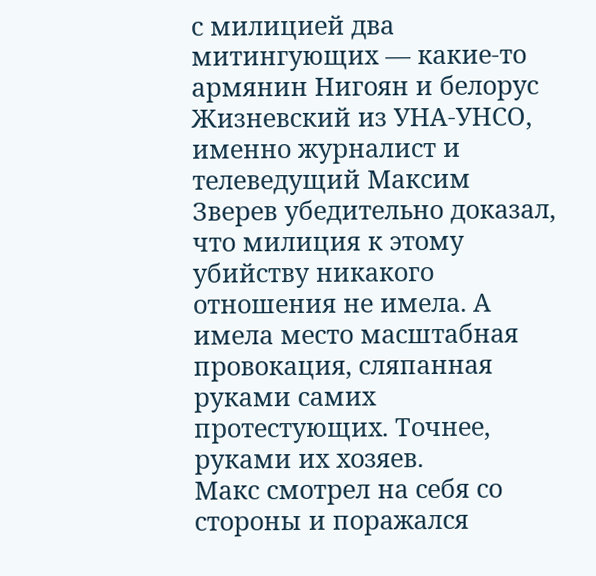с милицией два митингующих — какие-то армянин Нигоян и белорус Жизневский из УНА-УНСО, именно журналист и телеведущий Максим Зверев убедительно доказал, что милиция к этому убийству никакого отношения не имела. А имела место масштабная провокация, сляпанная руками самих протестующих. Точнее, руками их хозяев.
Макс смотрел на себя со стороны и поражался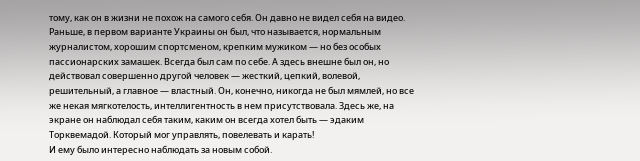тому, как он в жизни не похож на самого себя. Он давно не видел себя на видео. Раньше, в первом варианте Украины он был, что называется, нормальным журналистом, хорошим спортсменом, крепким мужиком — но без особых пассионарских замашек. Всегда был сам по себе. А здесь внешне был он, но действовал совершенно другой человек — жесткий, цепкий, волевой, решительный, а главное — властный. Он, конечно, никогда не был мямлей, но все же некая мягкотелость, интеллигентность в нем присутствовала. Здесь же, на экране он наблюдал себя таким, каким он всегда хотел быть — эдаким Торквемадой. Который мог управлять, повелевать и карать!
И ему было интересно наблюдать за новым собой.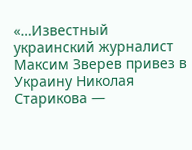«…Известный украинский журналист Максим Зверев привез в Украину Николая Старикова —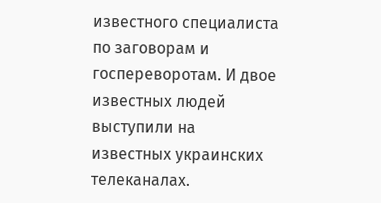известного специалиста по заговорам и госпереворотам. И двое известных людей выступили на известных украинских телеканалах.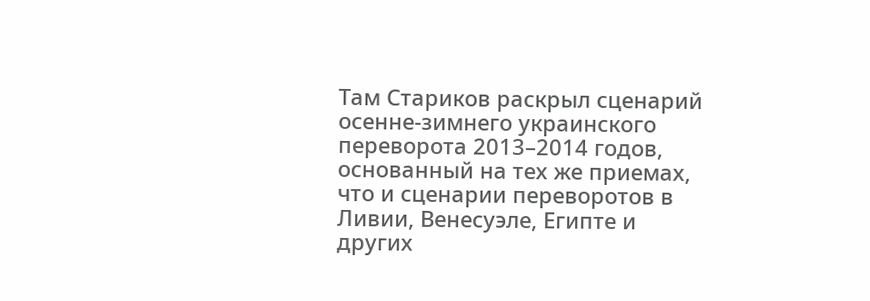Там Стариков раскрыл сценарий осенне-зимнего украинского переворота 2013–2014 годов, основанный на тех же приемах, что и сценарии переворотов в Ливии, Венесуэле, Египте и других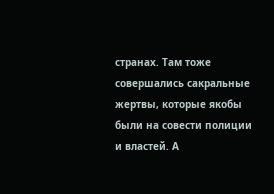странах. Там тоже совершались сакральные жертвы, которые якобы были на совести полиции и властей. А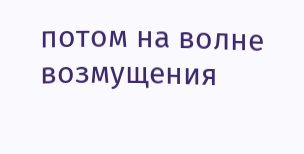потом на волне возмущения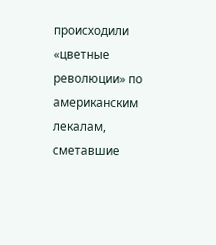происходили «цветные революции» по американским лекалам, сметавшие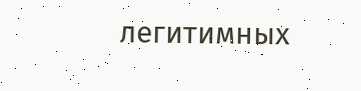легитимных